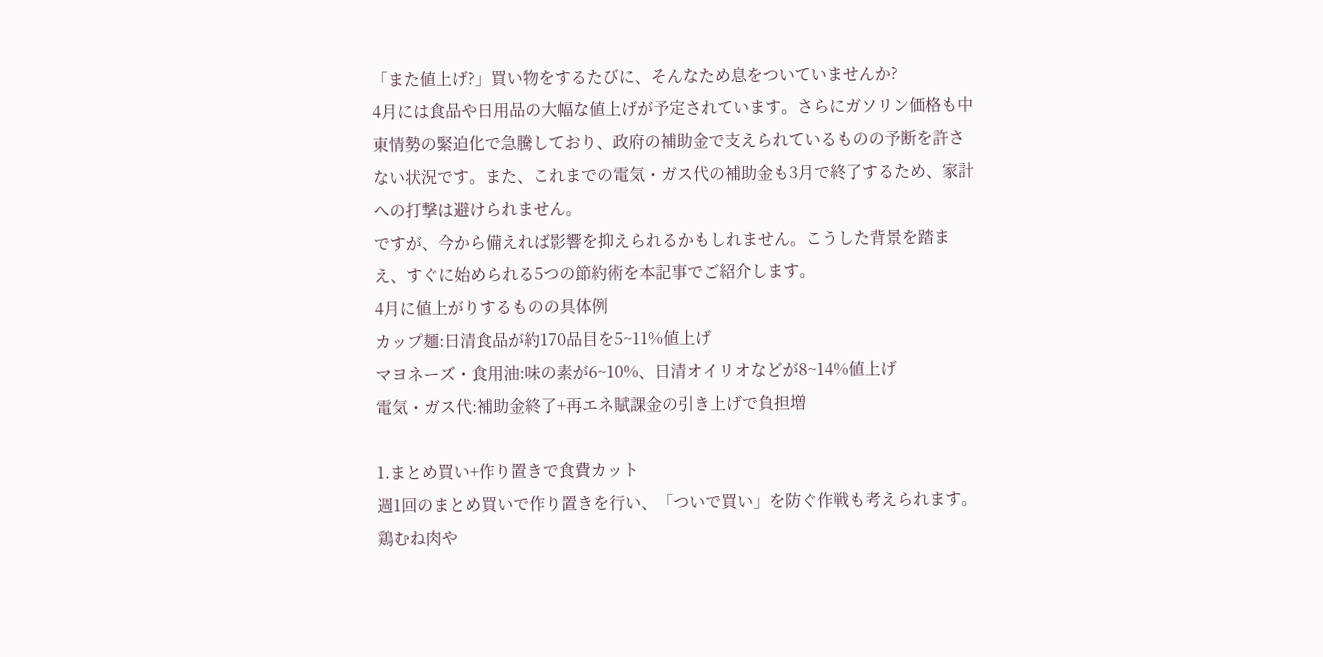「また値上げ?」買い物をするたびに、そんなため息をついていませんか?
4月には食品や日用品の大幅な値上げが予定されています。さらにガソリン価格も中東情勢の緊迫化で急騰しており、政府の補助金で支えられているものの予断を許さない状況です。また、これまでの電気・ガス代の補助金も3月で終了するため、家計への打撃は避けられません。
ですが、今から備えれば影響を抑えられるかもしれません。こうした背景を踏まえ、すぐに始められる5つの節約術を本記事でご紹介します。
4月に値上がりするものの具体例
カップ麺:日清食品が約170品目を5~11%値上げ
マヨネーズ・食用油:味の素が6~10%、日清オイリオなどが8~14%値上げ
電気・ガス代:補助金終了+再エネ賦課金の引き上げで負担増

1.まとめ買い+作り置きで食費カット
週1回のまとめ買いで作り置きを行い、「ついで買い」を防ぐ作戦も考えられます。鶏むね肉や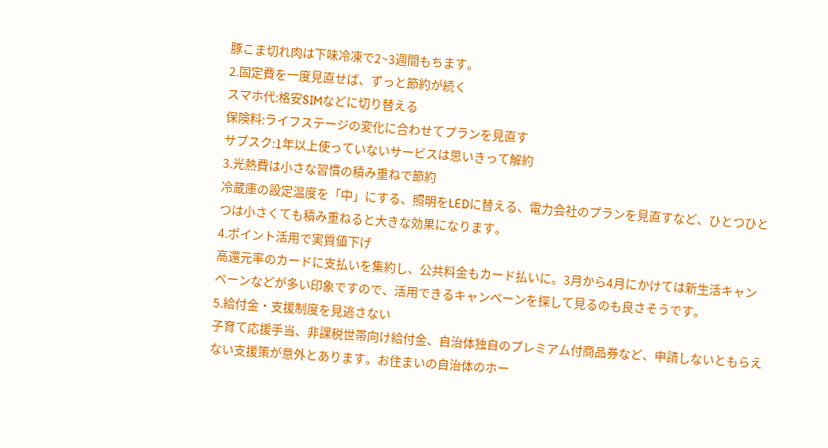豚こま切れ肉は下味冷凍で2~3週間もちます。
2.固定費を一度見直せば、ずっと節約が続く
スマホ代:格安SIMなどに切り替える
保険料:ライフステージの変化に合わせてプランを見直す
サブスク:1年以上使っていないサービスは思いきって解約
3.光熱費は小さな習慣の積み重ねで節約
冷蔵庫の設定温度を「中」にする、照明をLEDに替える、電力会社のプランを見直すなど、ひとつひとつは小さくても積み重ねると大きな効果になります。
4.ポイント活用で実質値下げ
高還元率のカードに支払いを集約し、公共料金もカード払いに。3月から4月にかけては新生活キャンペーンなどが多い印象ですので、活用できるキャンペーンを探して見るのも良さそうです。
5.給付金・支援制度を見逃さない
子育て応援手当、非課税世帯向け給付金、自治体独自のプレミアム付商品券など、申請しないともらえない支援策が意外とあります。お住まいの自治体のホー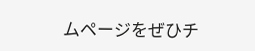ムページをぜひチ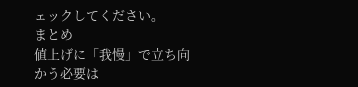ェックしてください。
まとめ
値上げに「我慢」で立ち向かう必要は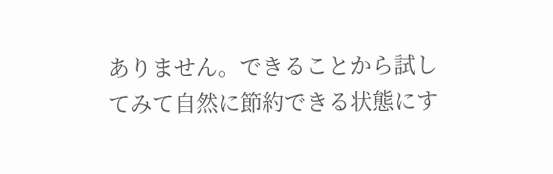ありません。できることから試してみて自然に節約できる状態にす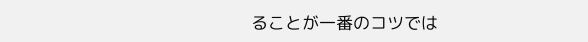ることが一番のコツでは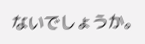ないでしょうか。